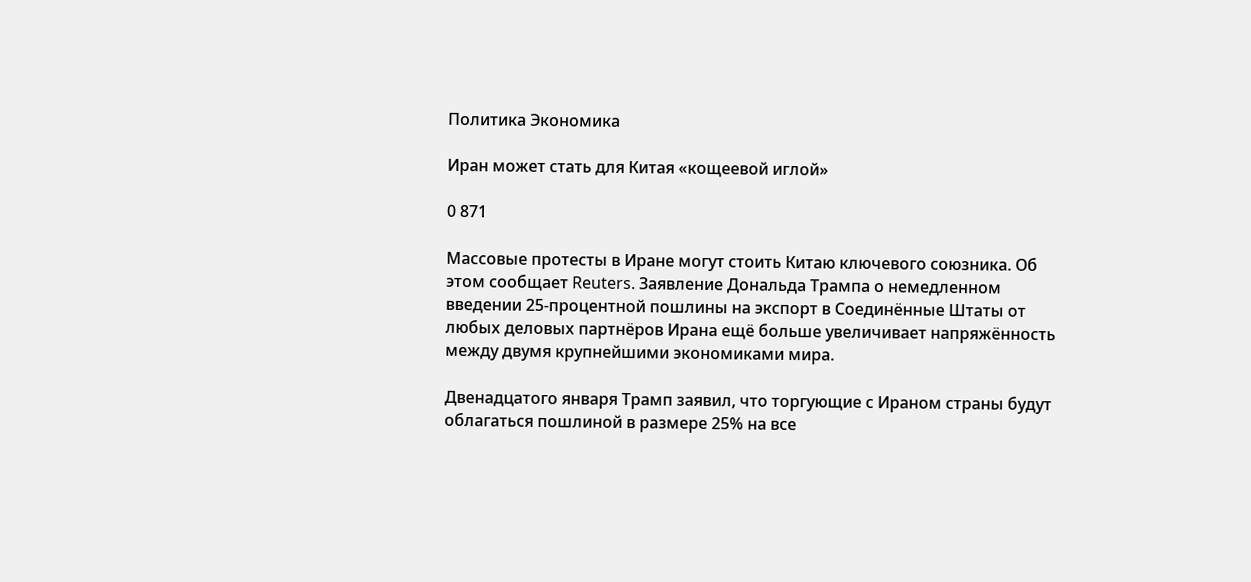Политика Экономика

Иран может стать для Китая «кощеевой иглой»

0 871

Массовые протесты в Иране могут стоить Китаю ключевого союзника. Об этом сообщает Reuters. Заявление Дональда Трампа о немедленном введении 25-процентной пошлины на экспорт в Соединённые Штаты от любых деловых партнёров Ирана ещё больше увеличивает напряжённость между двумя крупнейшими экономиками мира.

Двенадцатого января Трамп заявил, что торгующие с Ираном страны будут облагаться пошлиной в размере 25% на все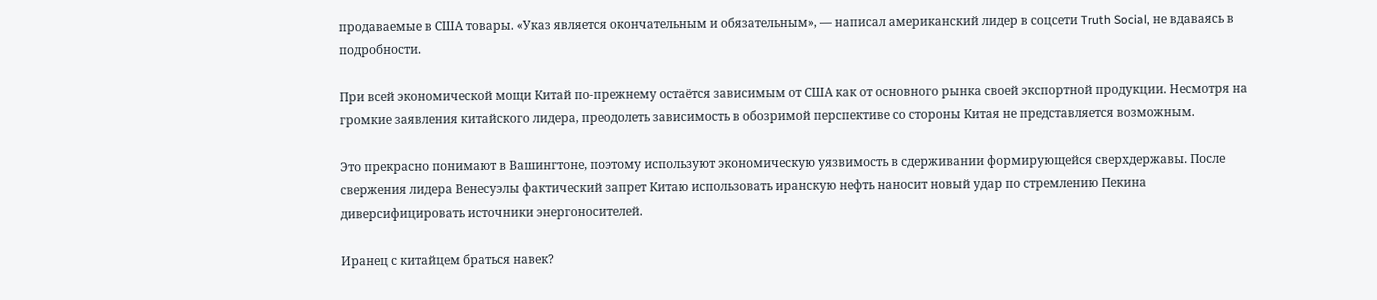продаваемые в США товары. «Указ является окончательным и обязательным», — написал американский лидер в соцсети Truth Social, не вдаваясь в подробности.

При всей экономической мощи Китай по-прежнему остаётся зависимым от США как от основного рынка своей экспортной продукции. Несмотря на громкие заявления китайского лидера, преодолеть зависимость в обозримой перспективе со стороны Китая не представляется возможным.

Это прекрасно понимают в Вашингтоне, поэтому используют экономическую уязвимость в сдерживании формирующейся сверхдержавы. После свержения лидера Венесуэлы фактический запрет Китаю использовать иранскую нефть наносит новый удар по стремлению Пекина диверсифицировать источники энергоносителей.

Иранец с китайцем браться навек?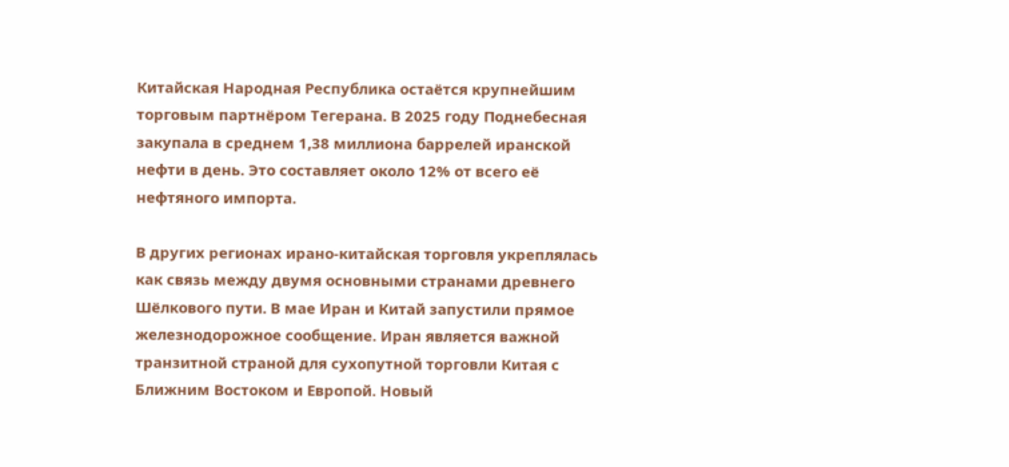Китайская Народная Республика остаётся крупнейшим торговым партнёром Тегерана. В 2025 году Поднебесная закупала в среднем 1,38 миллиона баррелей иранской нефти в день. Это составляет около 12% от всего её нефтяного импорта.

В других регионах ирано-китайская торговля укреплялась как связь между двумя основными странами древнего Шёлкового пути. В мае Иран и Китай запустили прямое железнодорожное сообщение. Иран является важной транзитной страной для сухопутной торговли Китая с Ближним Востоком и Европой. Новый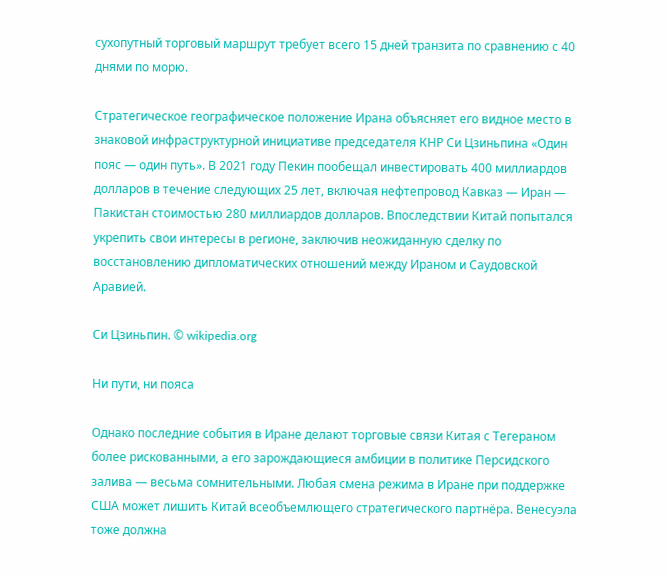сухопутный торговый маршрут требует всего 15 дней транзита по сравнению с 40 днями по морю.

Стратегическое географическое положение Ирана объясняет его видное место в знаковой инфраструктурной инициативе председателя КНР Си Цзиньпина «Один пояс — один путь». В 2021 году Пекин пообещал инвестировать 400 миллиардов долларов в течение следующих 25 лет, включая нефтепровод Кавказ — Иран — Пакистан стоимостью 280 миллиардов долларов. Впоследствии Китай попытался укрепить свои интересы в регионе, заключив неожиданную сделку по восстановлению дипломатических отношений между Ираном и Саудовской Аравией.

Си Цзиньпин. © wikipedia.org

Ни пути, ни пояса

Однако последние события в Иране делают торговые связи Китая с Тегераном более рискованными, а его зарождающиеся амбиции в политике Персидского залива — весьма сомнительными. Любая смена режима в Иране при поддержке США может лишить Китай всеобъемлющего стратегического партнёра. Венесуэла тоже должна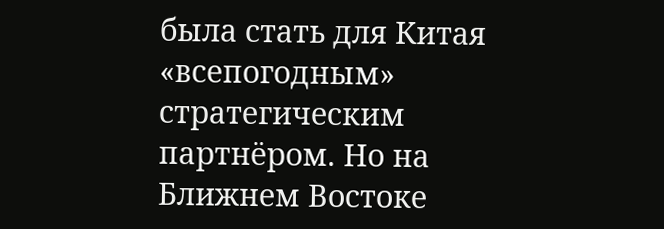была стать для Китая «всепогодным» стратегическим партнёром. Но на Ближнем Востоке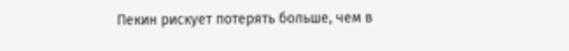Пекин рискует потерять больше, чем в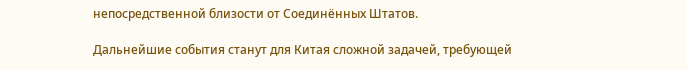непосредственной близости от Соединённых Штатов.

Дальнейшие события станут для Китая сложной задачей, требующей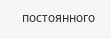постоянного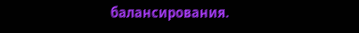балансирования.